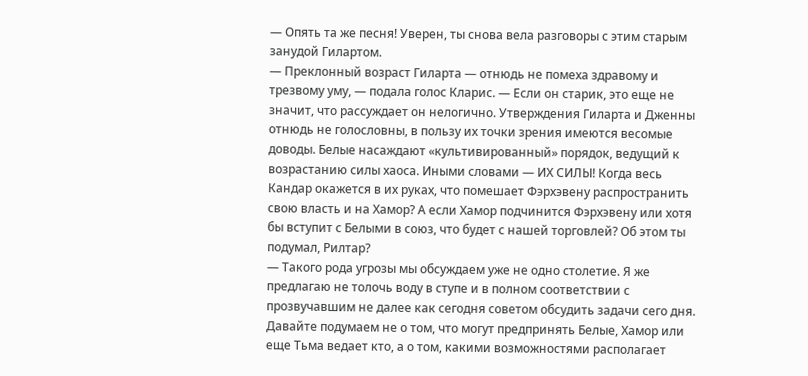— Опять та же песня! Уверен, ты снова вела разговоры с этим старым занудой Гилартом.
— Преклонный возраст Гиларта — отнюдь не помеха здравому и трезвому уму, — подала голос Кларис. — Если он старик, это еще не значит, что рассуждает он нелогично. Утверждения Гиларта и Дженны отнюдь не голословны, в пользу их точки зрения имеются весомые доводы. Белые насаждают «культивированный» порядок, ведущий к возрастанию силы хаоса. Иными словами — ИХ СИЛЫ! Когда весь Кандар окажется в их руках, что помешает Фэрхэвену распространить свою власть и на Хамор? А если Хамор подчинится Фэрхэвену или хотя бы вступит с Белыми в союз, что будет с нашей торговлей? Об этом ты подумал, Рилтар?
— Такого рода угрозы мы обсуждаем уже не одно столетие. Я же предлагаю не толочь воду в ступе и в полном соответствии с прозвучавшим не далее как сегодня советом обсудить задачи сего дня. Давайте подумаем не о том, что могут предпринять Белые, Хамор или еще Тьма ведает кто, а о том, какими возможностями располагает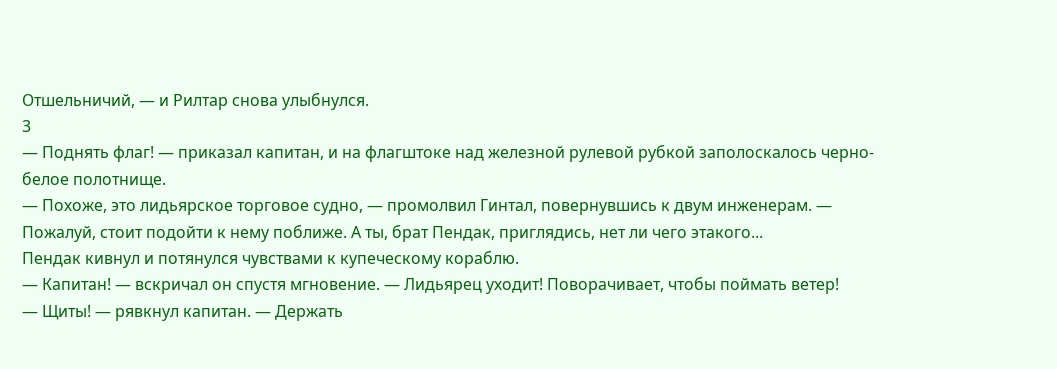Отшельничий, — и Рилтар снова улыбнулся.
3
— Поднять флаг! — приказал капитан, и на флагштоке над железной рулевой рубкой заполоскалось черно-белое полотнище.
— Похоже, это лидьярское торговое судно, — промолвил Гинтал, повернувшись к двум инженерам. — Пожалуй, стоит подойти к нему поближе. А ты, брат Пендак, приглядись, нет ли чего этакого...
Пендак кивнул и потянулся чувствами к купеческому кораблю.
— Капитан! — вскричал он спустя мгновение. — Лидьярец уходит! Поворачивает, чтобы поймать ветер!
— Щиты! — рявкнул капитан. — Держать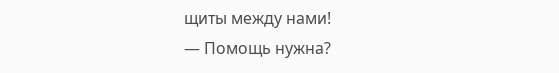щиты между нами!
— Помощь нужна?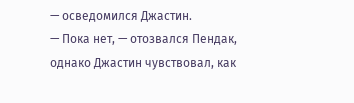— осведомился Джастин.
— Пока нет, — отозвался Пендак, однако Джастин чувствовал, как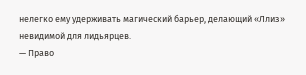нелегко ему удерживать магический барьер, делающий «Ллиз» невидимой для лидьярцев.
— Право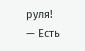руля!
— Есть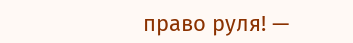право руля! —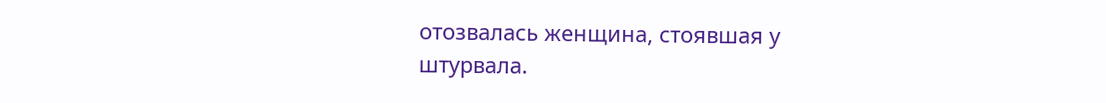отозвалась женщина, стоявшая у штурвала.